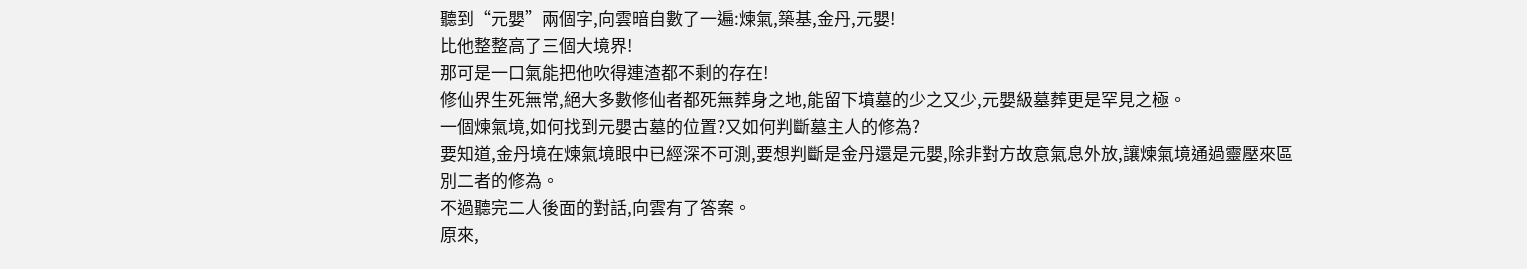聽到“元嬰”兩個字,向雲暗自數了一遍:煉氣,築基,金丹,元嬰!
比他整整高了三個大境界!
那可是一口氣能把他吹得連渣都不剩的存在!
修仙界生死無常,絕大多數修仙者都死無葬身之地,能留下墳墓的少之又少,元嬰級墓葬更是罕見之極。
一個煉氣境,如何找到元嬰古墓的位置?又如何判斷墓主人的修為?
要知道,金丹境在煉氣境眼中已經深不可測,要想判斷是金丹還是元嬰,除非對方故意氣息外放,讓煉氣境通過靈壓來區別二者的修為。
不過聽完二人後面的對話,向雲有了答案。
原來,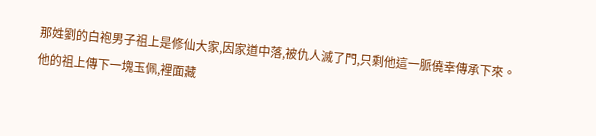那姓劉的白袍男子祖上是修仙大家,因家道中落,被仇人滅了門,只剩他這一脈僥幸傳承下來。
他的祖上傳下一塊玉佩,裡面藏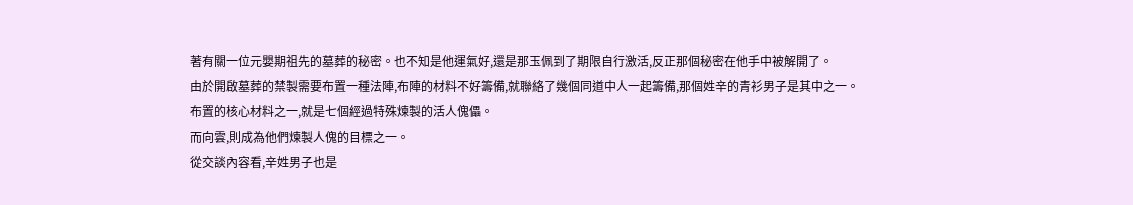著有關一位元嬰期祖先的墓葬的秘密。也不知是他運氣好,還是那玉佩到了期限自行激活,反正那個秘密在他手中被解開了。
由於開啟墓葬的禁製需要布置一種法陣,布陣的材料不好籌備,就聯絡了幾個同道中人一起籌備,那個姓辛的青衫男子是其中之一。
布置的核心材料之一,就是七個經過特殊煉製的活人傀儡。
而向雲,則成為他們煉製人傀的目標之一。
從交談內容看,辛姓男子也是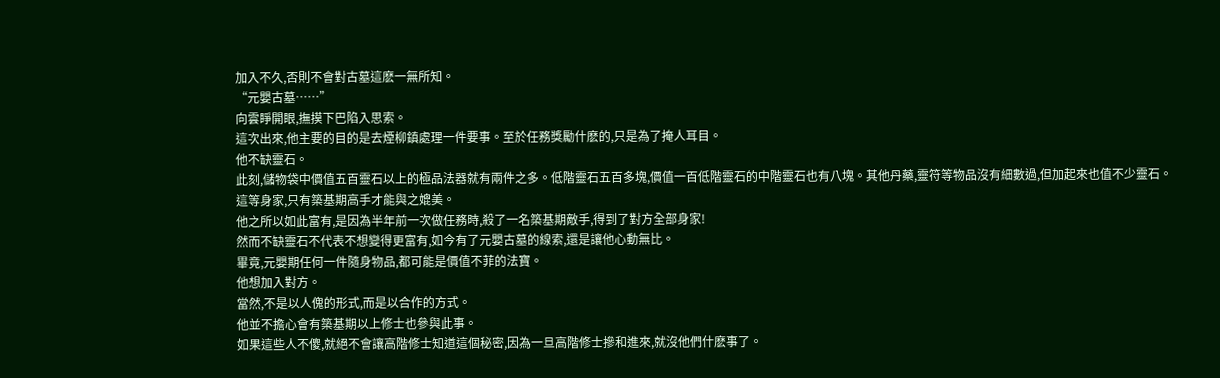加入不久,否則不會對古墓這麽一無所知。
“元嬰古墓……”
向雲睜開眼,撫摸下巴陷入思索。
這次出來,他主要的目的是去煙柳鎮處理一件要事。至於任務獎勵什麽的,只是為了掩人耳目。
他不缺靈石。
此刻,儲物袋中價值五百靈石以上的極品法器就有兩件之多。低階靈石五百多塊,價值一百低階靈石的中階靈石也有八塊。其他丹藥,靈符等物品沒有細數過,但加起來也值不少靈石。
這等身家,只有築基期高手才能與之媲美。
他之所以如此富有,是因為半年前一次做任務時,殺了一名築基期敵手,得到了對方全部身家!
然而不缺靈石不代表不想變得更富有,如今有了元嬰古墓的線索,還是讓他心動無比。
畢竟,元嬰期任何一件隨身物品,都可能是價值不菲的法寶。
他想加入對方。
當然,不是以人傀的形式,而是以合作的方式。
他並不擔心會有築基期以上修士也參與此事。
如果這些人不傻,就絕不會讓高階修士知道這個秘密,因為一旦高階修士摻和進來,就沒他們什麽事了。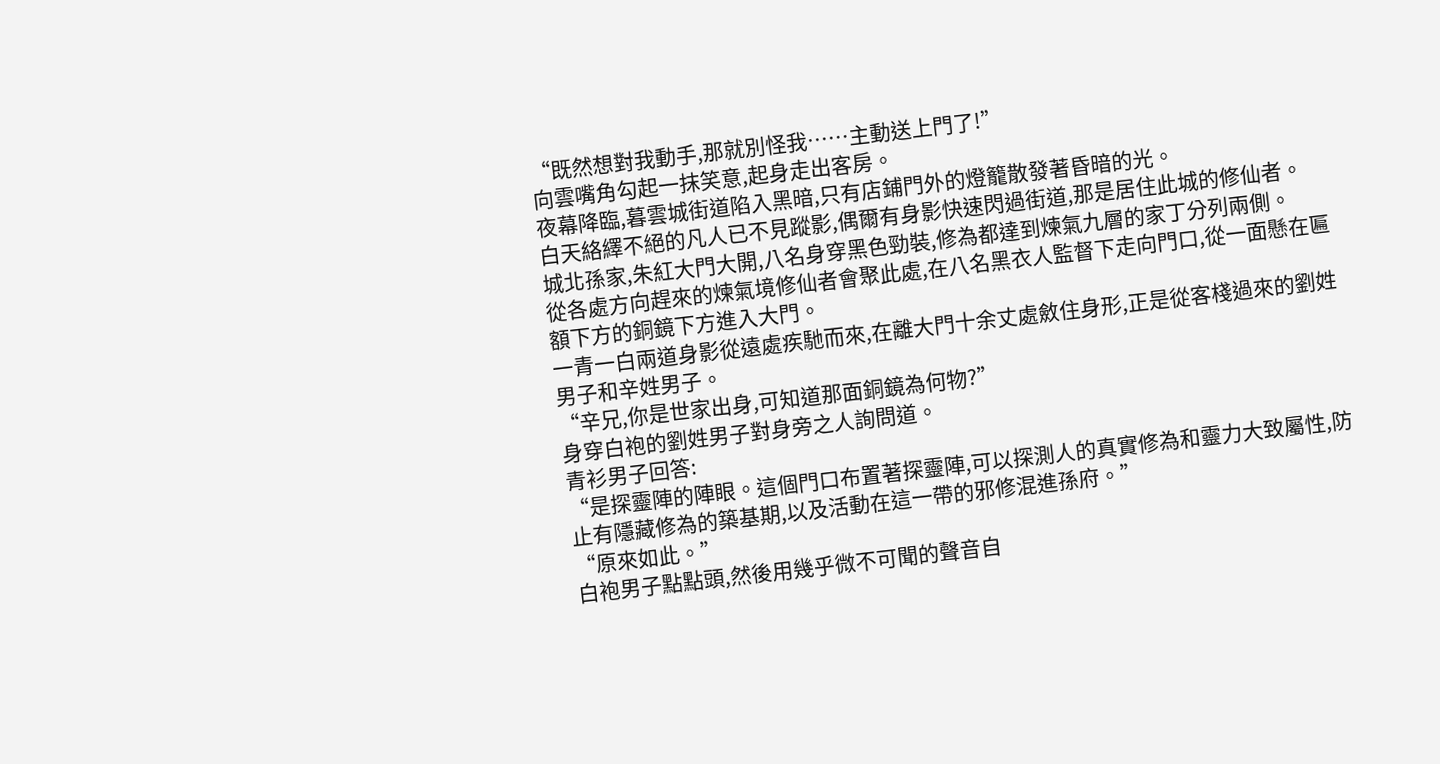“既然想對我動手,那就別怪我……主動送上門了!”
向雲嘴角勾起一抹笑意,起身走出客房。
夜幕降臨,暮雲城街道陷入黑暗,只有店鋪門外的燈籠散發著昏暗的光。
白天絡繹不絕的凡人已不見蹤影,偶爾有身影快速閃過街道,那是居住此城的修仙者。
城北孫家,朱紅大門大開,八名身穿黑色勁裝,修為都達到煉氣九層的家丁分列兩側。
從各處方向趕來的煉氣境修仙者會聚此處,在八名黑衣人監督下走向門口,從一面懸在匾額下方的銅鏡下方進入大門。
一青一白兩道身影從遠處疾馳而來,在離大門十余丈處斂住身形,正是從客棧過來的劉姓男子和辛姓男子。
“辛兄,你是世家出身,可知道那面銅鏡為何物?”
身穿白袍的劉姓男子對身旁之人詢問道。
青衫男子回答:
“是探靈陣的陣眼。這個門口布置著探靈陣,可以探測人的真實修為和靈力大致屬性,防止有隱藏修為的築基期,以及活動在這一帶的邪修混進孫府。”
“原來如此。”
白袍男子點點頭,然後用幾乎微不可聞的聲音自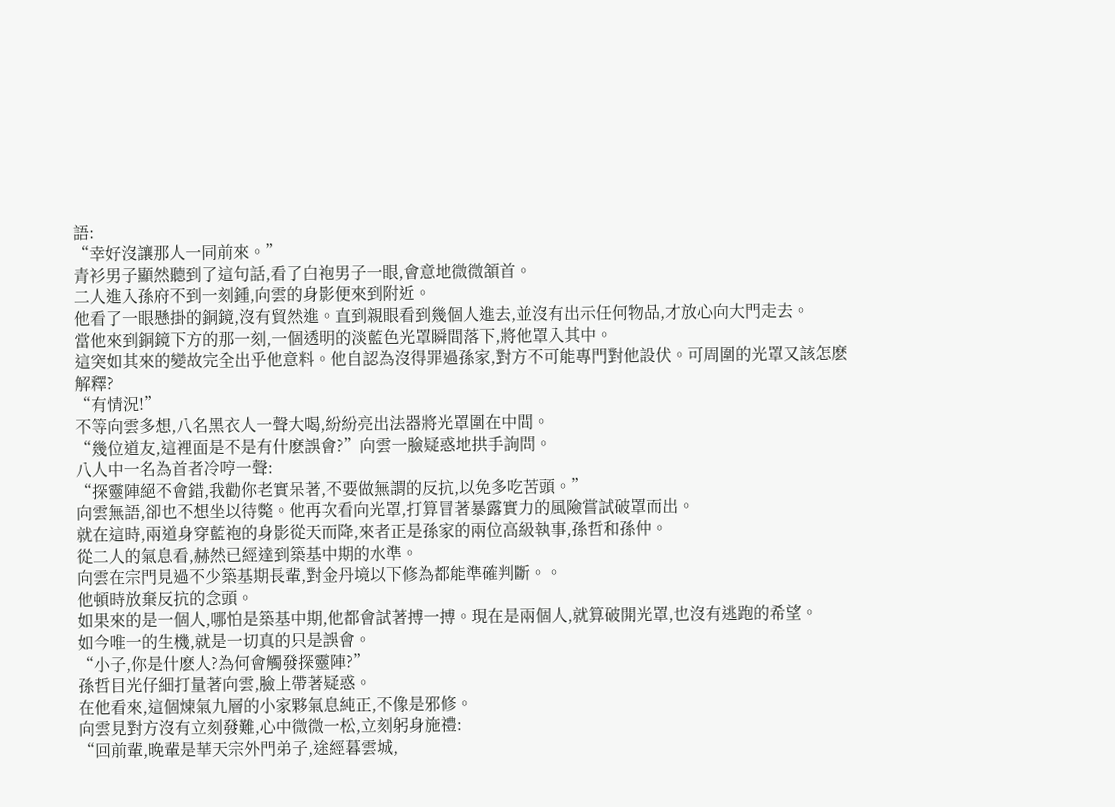語:
“幸好沒讓那人一同前來。”
青衫男子顯然聽到了這句話,看了白袍男子一眼,會意地微微頷首。
二人進入孫府不到一刻鍾,向雲的身影便來到附近。
他看了一眼懸掛的銅鏡,沒有貿然進。直到親眼看到幾個人進去,並沒有出示任何物品,才放心向大門走去。
當他來到銅鏡下方的那一刻,一個透明的淡藍色光罩瞬間落下,將他罩入其中。
這突如其來的變故完全出乎他意料。他自認為沒得罪過孫家,對方不可能專門對他設伏。可周圍的光罩又該怎麽解釋?
“有情況!”
不等向雲多想,八名黑衣人一聲大喝,紛紛亮出法器將光罩圍在中間。
“幾位道友,這裡面是不是有什麽誤會?”向雲一臉疑惑地拱手詢問。
八人中一名為首者冷哼一聲:
“探靈陣絕不會錯,我勸你老實呆著,不要做無謂的反抗,以免多吃苦頭。”
向雲無語,卻也不想坐以待斃。他再次看向光罩,打算冒著暴露實力的風險嘗試破罩而出。
就在這時,兩道身穿藍袍的身影從天而降,來者正是孫家的兩位高級執事,孫哲和孫仲。
從二人的氣息看,赫然已經達到築基中期的水準。
向雲在宗門見過不少築基期長輩,對金丹境以下修為都能準確判斷。。
他頓時放棄反抗的念頭。
如果來的是一個人,哪怕是築基中期,他都會試著搏一搏。現在是兩個人,就算破開光罩,也沒有逃跑的希望。
如今唯一的生機,就是一切真的只是誤會。
“小子,你是什麽人?為何會觸發探靈陣?”
孫哲目光仔細打量著向雲,臉上帶著疑惑。
在他看來,這個煉氣九層的小家夥氣息純正,不像是邪修。
向雲見對方沒有立刻發難,心中微微一松,立刻躬身施禮:
“回前輩,晚輩是華天宗外門弟子,途經暮雲城,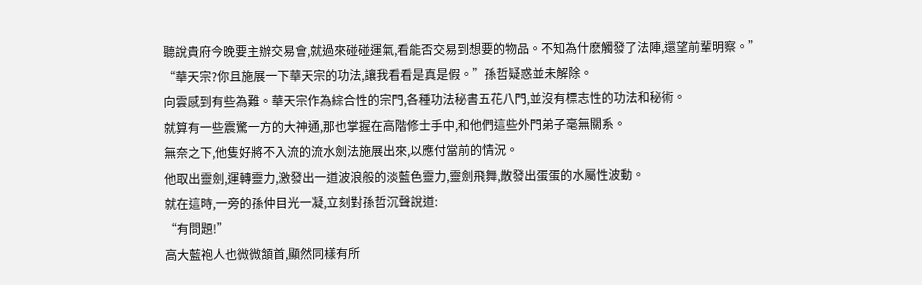聽說貴府今晚要主辦交易會,就過來碰碰運氣,看能否交易到想要的物品。不知為什麽觸發了法陣,還望前輩明察。”
“華天宗?你且施展一下華天宗的功法,讓我看看是真是假。”孫哲疑惑並未解除。
向雲感到有些為難。華天宗作為綜合性的宗門,各種功法秘書五花八門,並沒有標志性的功法和秘術。
就算有一些震驚一方的大神通,那也掌握在高階修士手中,和他們這些外門弟子毫無關系。
無奈之下,他隻好將不入流的流水劍法施展出來,以應付當前的情況。
他取出靈劍,運轉靈力,激發出一道波浪般的淡藍色靈力,靈劍飛舞,散發出蛋蛋的水屬性波動。
就在這時,一旁的孫仲目光一凝,立刻對孫哲沉聲說道:
“有問題!”
高大藍袍人也微微頷首,顯然同樣有所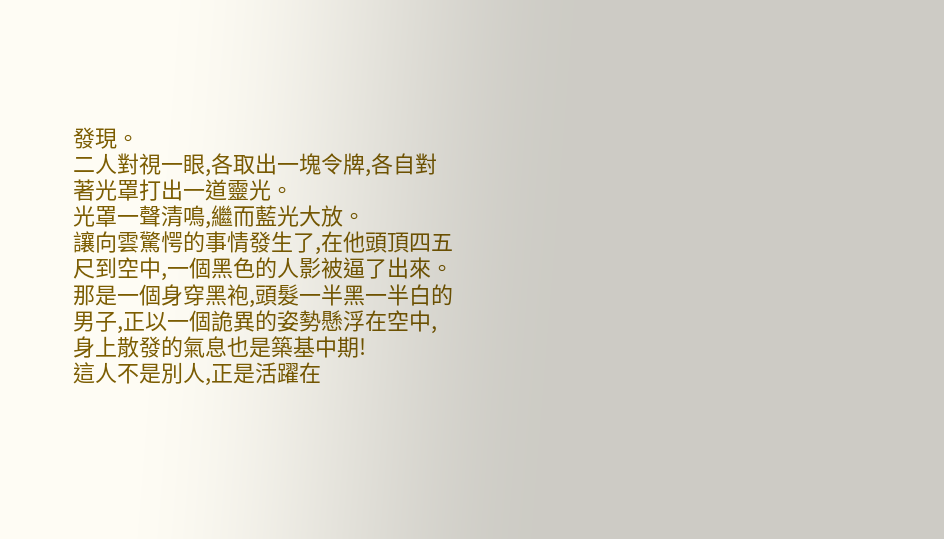發現。
二人對視一眼,各取出一塊令牌,各自對著光罩打出一道靈光。
光罩一聲清鳴,繼而藍光大放。
讓向雲驚愕的事情發生了,在他頭頂四五尺到空中,一個黑色的人影被逼了出來。
那是一個身穿黑袍,頭髮一半黑一半白的男子,正以一個詭異的姿勢懸浮在空中,身上散發的氣息也是築基中期!
這人不是別人,正是活躍在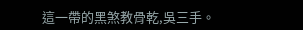這一帶的黑煞教骨乾,吳三手。